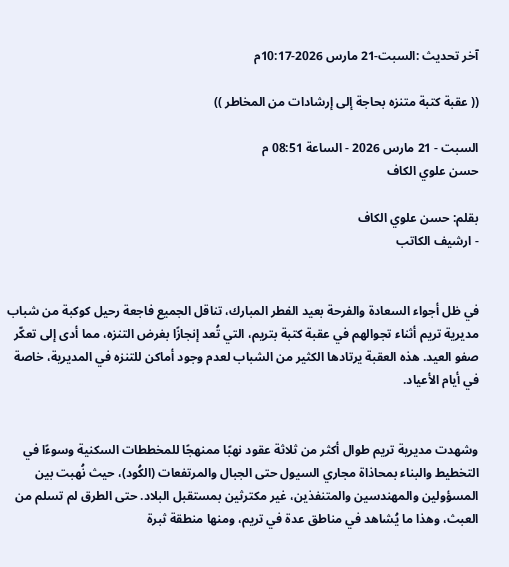آخر تحديث :السبت-21 مارس 2026-10:17م

(( عقبة كتبة متنزه بحاجة إلى إرشادات من المخاطر ))

السبت - 21 مارس 2026 - الساعة 08:51 م
حسن علوي الكاف

بقلم: حسن علوي الكاف
- ارشيف الكاتب


في ظل أجواء السعادة والفرحة بعيد الفطر المبارك، تناقل الجميع فاجعة رحيل كوكبة من شباب مديرية تريم أثناء تجوالهم في عقبة كتبة بتريم، التي تُعد إنجازًا بغرض التنزه، مما أدى إلى تعكّر صفو العيد. هذه العقبة يرتادها الكثير من الشباب لعدم وجود أماكن للتنزه في المديرية، خاصة في أيام الأعياد.


وشهدت مديرية تريم طوال أكثر من ثلاثة عقود نهبًا ممنهجًا للمخططات السكنية وسوءًا في التخطيط والبناء بمحاذاة مجاري السيول حتى الجبال والمرتفعات (الكُود)، حيث نُهبت بين المسؤولين والمهندسين والمتنفذين، غير مكترثين بمستقبل البلاد. حتى الطرق لم تسلم من العبث، وهذا ما يُشاهد في مناطق عدة في تريم، ومنها منطقة ثبرة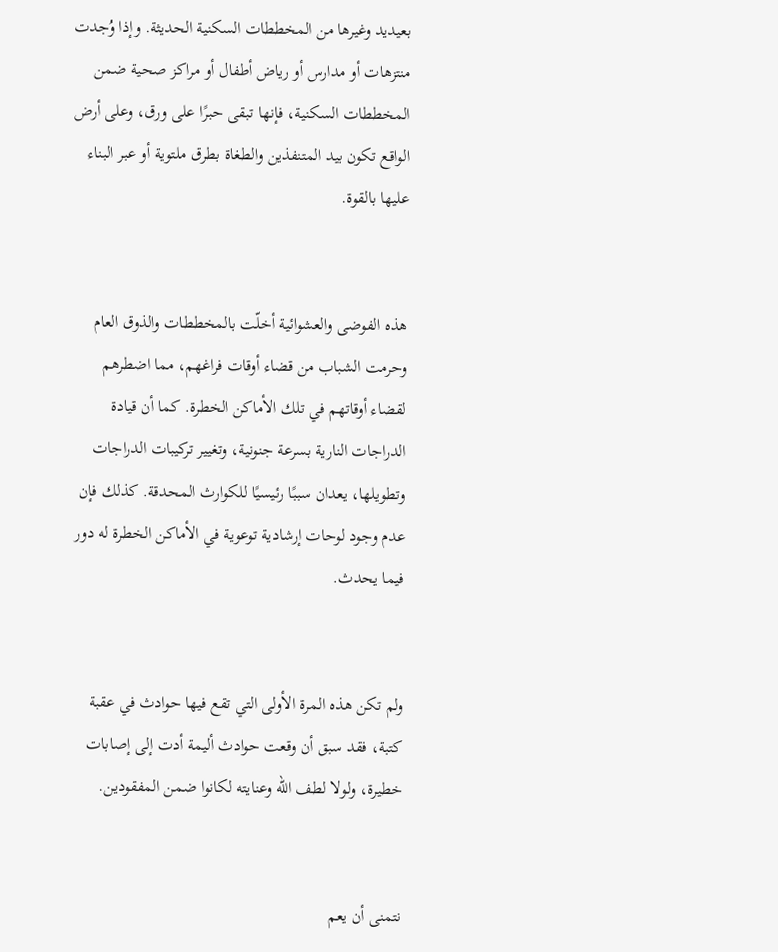بعيديد وغيرها من المخططات السكنية الحديثة. وإذا وُجدت منتزهات أو مدارس أو رياض أطفال أو مراكز صحية ضمن المخططات السكنية، فإنها تبقى حبرًا على ورق، وعلى أرض الواقع تكون بيد المتنفذين والطغاة بطرق ملتوية أو عبر البناء عليها بالقوة.


هذه الفوضى والعشوائية أخلّت بالمخططات والذوق العام وحرمت الشباب من قضاء أوقات فراغهم، مما اضطرهم لقضاء أوقاتهم في تلك الأماكن الخطرة. كما أن قيادة الدراجات النارية بسرعة جنونية، وتغيير تركيبات الدراجات وتطويلها، يعدان سببًا رئيسيًا للكوارث المحدقة. كذلك فإن عدم وجود لوحات إرشادية توعوية في الأماكن الخطرة له دور فيما يحدث.


ولم تكن هذه المرة الأولى التي تقع فيها حوادث في عقبة كتبة، فقد سبق أن وقعت حوادث أليمة أدت إلى إصابات خطيرة، ولولا لطف الله وعنايته لكانوا ضمن المفقودين.


نتمنى أن يعم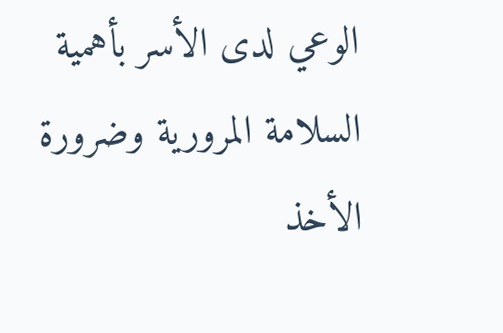الوعي لدى الأسر بأهمية السلامة المرورية وضرورة الأخذ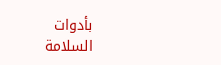بأدوات السلامة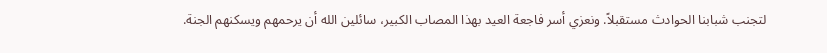لتجنب شبابنا الحوادث مستقبلاً. ونعزي أسر فاجعة العيد بهذا المصاب الكبير، سائلين الله أن يرحمهم ويسكنهم الجنة.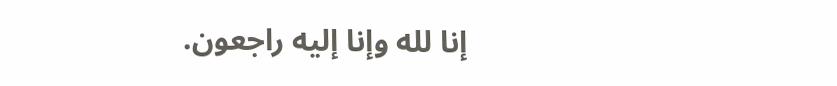إنا لله وإنا إليه راجعون.